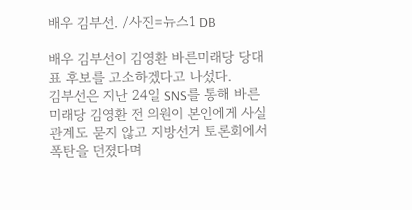배우 김부선. /사진=뉴스1 DB

배우 김부선이 김영환 바른미래당 당대표 후보를 고소하겠다고 나섰다.
김부선은 지난 24일 SNS를 통해 바른미래당 김영환 전 의원이 본인에게 사실 관계도 묻지 않고 지방선거 토론회에서 폭탄을 던졌다며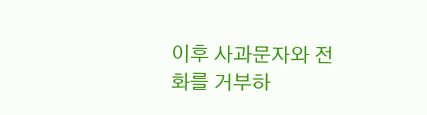이후 사과문자와 전화를 거부하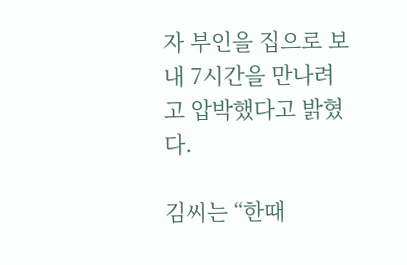자 부인을 집으로 보내 7시간을 만나려고 압박했다고 밝혔다.

김씨는 “한때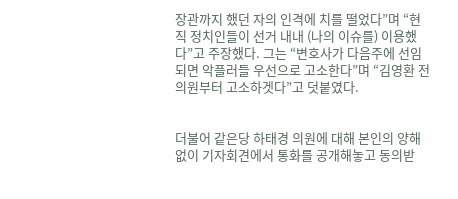장관까지 했던 자의 인격에 치를 떨었다”며 “현직 정치인들이 선거 내내 (나의 이슈를) 이용했다”고 주장했다. 그는 “변호사가 다음주에 선임되면 악플러들 우선으로 고소한다”며 “김영환 전 의원부터 고소하겟다”고 덧붙였다.


더불어 같은당 하태경 의원에 대해 본인의 양해 없이 기자회견에서 통화를 공개해놓고 동의받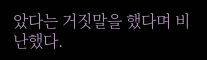았다는 거짓말을 했다며 비난했다.